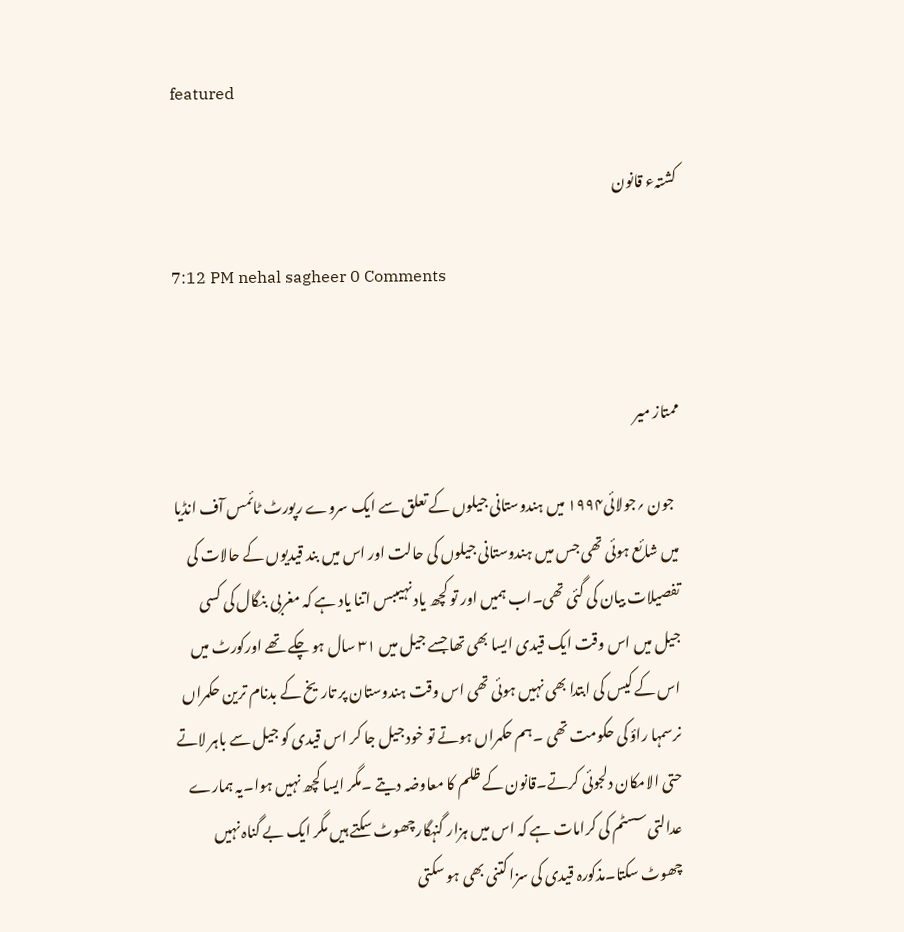featured

کشتہء قانون

7:12 PM nehal sagheer 0 Comments


ممتاز میر

  جون ؍جولائی۱۹۹۴ میں ہندوستانی جیلوں کے تعلق سے ایک سروے رپورٹ ٹائمس آف انڈیا میں شائع ہوئی تھی جس میں ہندوستانی جیلوں کی حالت اور اس میں بند قیدیوں کے حالات کی تفصیلات بیان کی گئی تھی۔اب ہمیں اور تو کچھ یاد نہیںبس اتنا یاد ہے کہ مغربی بنگال کی کسی جیل میں اس وقت ایک قیدی ایسا بھی تھا جسے جیل میں ۳۱ سال ہو چکے تھے اورکورٹ میں اس کے کیس کی ابتدا بھی نہیں ہوئی تھی اس وقت ہندوستان پر تاریخ کے بدنام ترین حکمراں نرسمہا راؤ کی حکومت تھی ۔ہم حکمراں ہوتے تو خود جیل جا کر اس قیدی کو جیل سے باہر لاتے  حتی الامکان دلجوئی کرتے۔قانون کے ظلم کا معاوضہ دیتے ۔مگر ایسا کچھ نہیں ہوا۔یہ ہمارے عدالتی سسٹم کی کرامات ہے کہ اس میں ہزار گنہگارچھوٹ سکتے ہیں مگر ایک بے گناہ نہیں چھوٹ سکتا۔مذکورہ قیدی کی سزا کتنی بھی ہو سکتی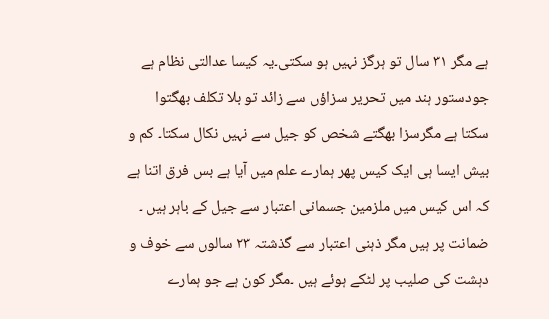ہے مگر ۳۱ سال تو ہرگز نہیں ہو سکتی۔یہ کیسا عدالتی نظام ہے جودستور ہند میں تحریر سزاؤں سے زائد تو بلا تکلف بھگتوا سکتا ہے مگرسزا بھگتے شخص کو جیل سے نہیں نکال سکتا۔ کم و بیش ایسا ہی ایک کیس پھر ہمارے علم میں آیا ہے بس فرق اتنا ہے کہ اس کیس میں ملزمین جسمانی اعتبار سے جیل کے باہر ہیں ۔ ضمانت پر ہیں مگر ذہنی اعتبار سے گذشتہ ۲۳ سالوں سے خوف و دہشت کی صلیب پر لٹکے ہوئے ہیں ۔مگر کون ہے جو ہمارے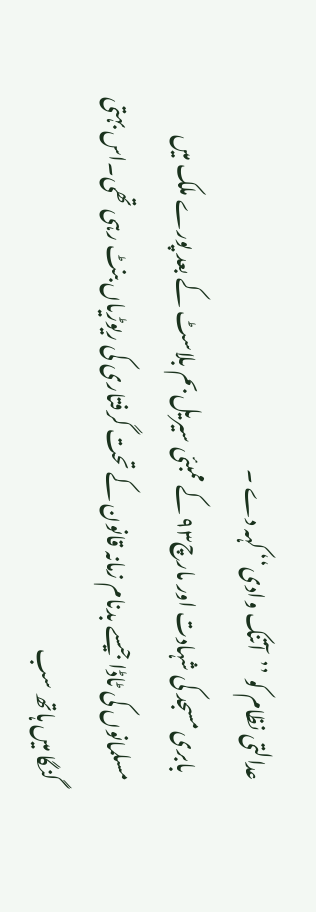عدالتی نظام کو ’’آتنک وادی‘‘ کہہ دے ۔
  بابری مسجد کی شہادت اور مارچ۹۳ کے ممبئی سیریل بم بلاسٹ کے بعد پورے ملک میں مسلمانوں کی ٹاڈا جیسے بدنام زمانہ قانون کے تحت گرفتاری کی ریوڑیاں بنٹ رہی تھی۔اس بہتی گنگا میں ہاتھ سب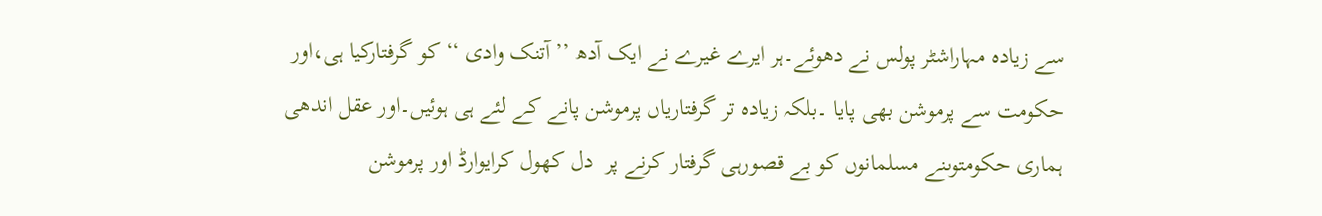سے زیادہ مہاراشٹر پولس نے دھوئے۔ہر ایرے غیرے نے ایک آدھ ’’آتنک وادی ‘‘ کو گرفتارکیا ہی،اور حکومت سے پرموشن بھی پایا ۔بلکہ زیادہ تر گرفتاریاں پرموشن پانے کے لئے ہی ہوئیں۔اور عقل اندھی ہماری حکومتوںنے مسلمانوں کو بے قصورہی گرفتار کرنے پر  دل کھول کرایوارڈ اور پرموشن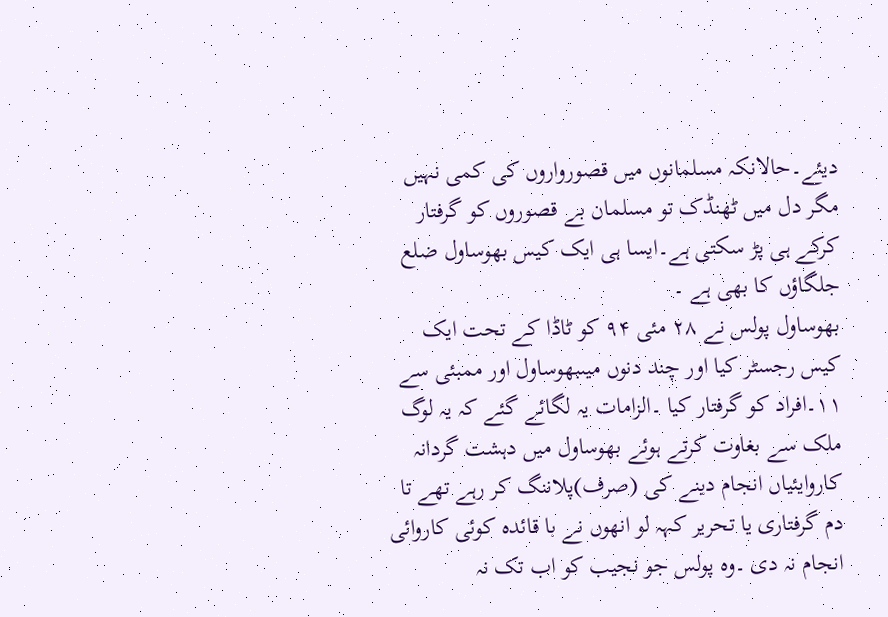دیئے۔حالانکہ مسلمانوں میں قصورواروں کی کمی نہیں مگر دل میں ٹھنڈک تو مسلمان بے قصوروں کو گرفتار کرکے ہی پڑ سکتی ہے۔ایسا ہی ایک کیس بھوساول ضلع جلگاؤں کا بھی ہے ۔
بھوساول پولس نے ۲۸ مئی ۹۴ کو ٹاڈا کے تحت ایک کیس رجسٹر کیا اور چند دنوں میںبھوساول اور ممبئی سے ۱۱۔افراد کو گرفتار کیا ۔الزامات یہ لگائے گئے کہ یہ لوگ ملک سے بغاوت کرتے ہوئے بھوساول میں دہشت گردانہ کاروایئیاں انجام دینے کی (صرف)پلاننگ کر رہے تھے تا دم گرفتاری یا تحریر کہہ لو انھوں نے با قائدہ کوئی کاروائی انجام نہ دی ۔وہ پولس جو نجیب کو اب تک نہ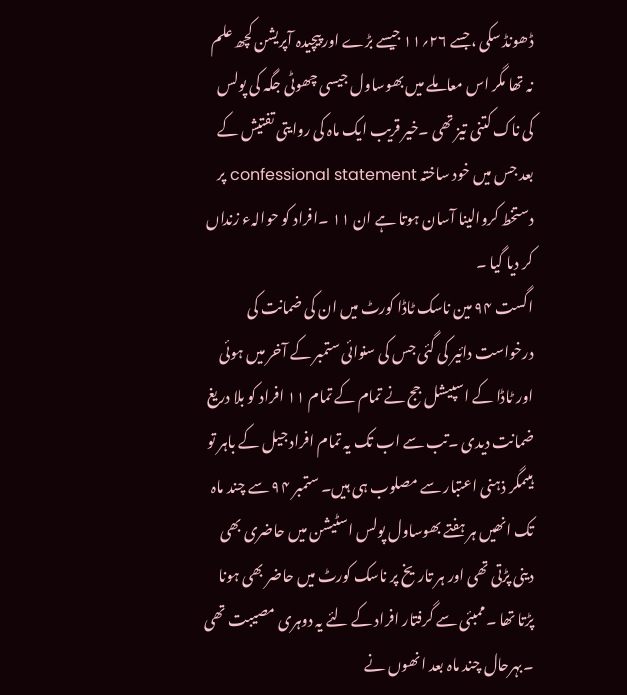ڈھونڈ سکی ،جسے ۲۶؍۱۱ جیسے بڑے اور پیچیدہ آپریشن کچھ علم نہ تھا مگر اس معاملے میں بھوساول جیسی چھوٹی جگہ کی پولس کی ناک کتنی تیز تھی ۔خیر قریب ایک ماہ کی روایتی تفتیش کے بعد جس میں خود ساختہ confessional statement پر دستخط کروالینا آسان ہوتا ہے ان ۱۱ ۔افراد کو حوالہء زنداں کر دیا گیا ۔
اگست ۹۴ مین ناسک ٹاڈا کورٹ میں ان کی ضمانت کی درخواست دائیر کی گئی جس کی سنوائی ستمبر کے آخر میں ہوئی اور ٹاڈا کے اسپیشل جج نے تمام کے تمام ۱۱ افراد کو بلا دریغ ضمانت دیدی ۔تب سے اب تک یہ تمام افراد جیل کے باہر تو ہیںمگر ذہنی اعتبار سے مصلوب ہی ہیں۔ ستمبر ۹۴ سے چند ماہ تک انھیں ہر ہفتے بھوساول پولس اسٹیشن میں حاضری بھی دینی پڑتی تھی اور ہر تاریخ پر ناسک کورٹ میں حاضر بھی ہونا پڑتا تھا ۔ممبئی سے گرفتار افراد کے لئے یہ دوہری مصیبت تھی ۔بہرحال چند ماہ بعد انھوں نے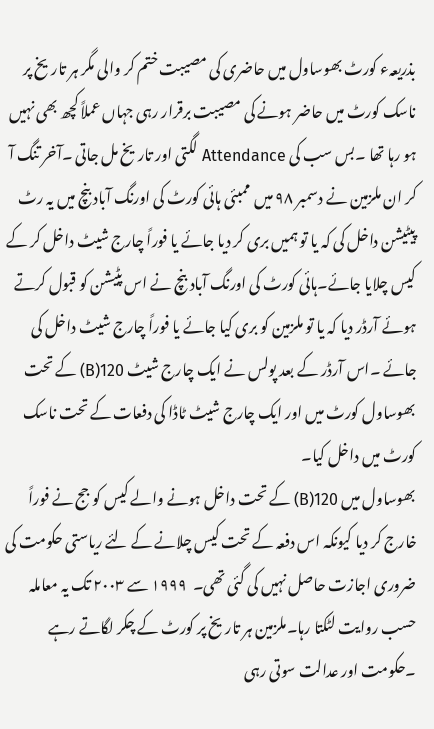بذریعہء کورٹ بھوساول میں حاضری کی مصیبت ختم کر والی مگر ہر تاریخ پر ناسک کورٹ میں حاضر ہونے کی مصیبت برقرار رہی جہاں عملاً کچھ بھی نہیں ہو رہا تھا ۔بس سب کی Attendance لگتی اور تاریخ مل جاتی ۔آخر تنگ آ کر ان ملزمین نے دسمبر ۹۸ میں  ممبئی ہائی کورٹ کی اورنگ آباد بنچ میں یہ رٹ پیٹیشن داخل کی کہ یا تو ہمیں بری کر دیا جائے یا فوراً چارج شیٹ داخل کر کے کیس چلایا جائے۔ہائی کورٹ کی اورنگ آباد بنچ نے اس پٹیشن کو قبول کرتے ہوئے آرڈر دیا کہ یا تو ملزمین کو بری کیا جائے یا فوراً چارج شیٹ داخل کی جائے ۔اس آرڈر کے بعد پولس نے ایک چارج شیٹ 120(B) کے تحت بھوساول کورٹ میں اور ایک چارج شیٹ ٹاڈا کی دفعات کے تحت ناسک کورٹ میں داخل کیا۔
بھوساول میں 120(B) کے تحت داخل ہونے والے کیس کو جج نے فوراً خارج کر دیا کیونکہ اس دفعہ کے تحت کیس چلانے کے لئے ریاستی حکومت کی ضروری اجازت حاصل نہیں کی گئی تھی۔  ۱۹۹۹ سے ۲۰۰۳ تک یہ معاملہ حسب روایت لٹکتا رہا۔ملزمین ہر تاریخ پر کورٹ کے چکر لگاتے رہے ۔حکومت اور عدالت سوتی رہی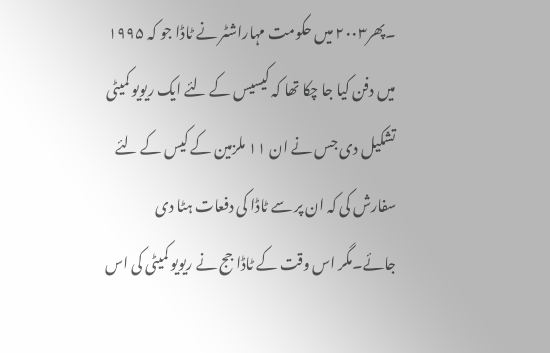۔پھر۲۰۰۳ میں حکومت مہاراشٹر نے ٹاڈا جو کہ ۱۹۹۵ میں دفن کیا جا چکا تھا کہ کیسیس کے لئے ایک ریویو کمیٹی تشکیل دی جس نے ان ۱۱ ملزمین کے کیس کے لئے سفارش کی کہ ان پر سے ٹاڈا کی دفعات ہٹا دی جائے۔مگر اس وقت کے ٹاڈا جج نے ریویو کمیٹی کی اس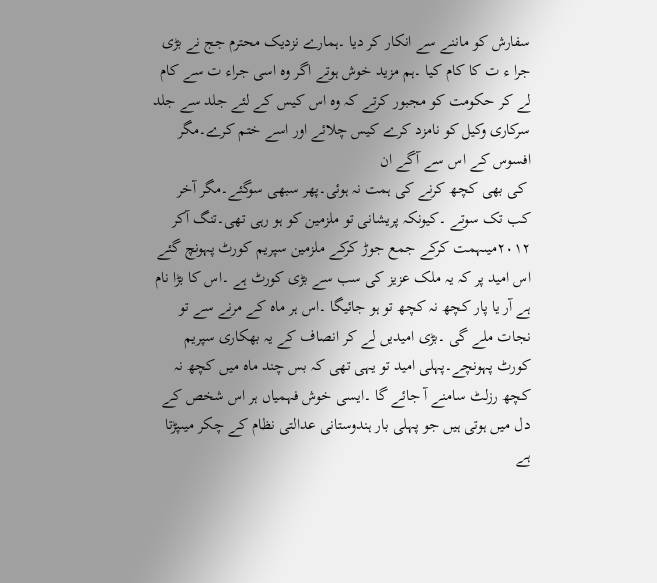سفارش کو ماننے سے انکار کر دیا ۔ہمارے نزدیک محترم جج نے بڑی جرا ء ت کا کام کیا ۔ہم مزید خوش ہوتے اگر وہ اسی جراء ت سے کام لے کر حکومت کو مجبور کرتے کہ وہ اس کیس کے لئے جلد سے جلد سرکاری وکیل کو نامزد کرے کیس چلائے اور اسے ختم کرے۔مگر افسوس کے اس سے آگے ان
 کی بھی کچھ کرنے کی ہمت نہ ہوئی۔پھر سبھی سوگئے۔مگر آخر کب تک سوتے ۔کیونکہ پریشانی تو ملزمین کو ہو رہی تھی۔تنگ آکر ۲۰۱۲میںہمت کرکے جمع جوڑ کرکے ملزمین سپریم کورٹ پہونچ گئے اس امید پر کہ یہ ملک عزیز کی سب سے بڑی کورٹ ہے ۔اس کا بڑا نام ہے آر یا پار کچھ نہ کچھ تو ہو جائیگا ۔اس ہر ماہ کے مرنے سے تو نجات ملے گی ۔بڑی امیدیں لے کر انصاف کے یہ بھکاری سپریم کورٹ پہونچے۔پہلی امید تو یہی تھی کہ بس چند ماہ میں کچھ نہ کچھ رزلٹ سامنے آ جائے گا ۔ایسی خوش فہمیاں ہر اس شخص کے دل میں ہوتی ہیں جو پہلی بار ہندوستانی عدالتی نظام کے چکر میںپڑتا ہے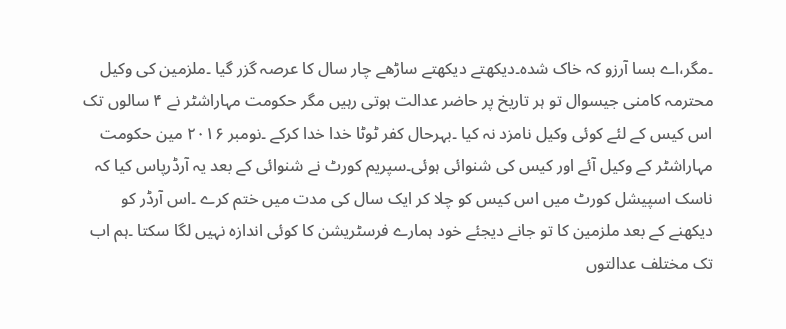۔مگر،اے بسا آرزو کہ خاک شدہ۔دیکھتے دیکھتے ساڑھے چار سال کا عرصہ گزر گیا ۔ملزمین کی وکیل محترمہ کامنی جیسوال تو ہر تاریخ پر حاضر عدالت ہوتی رہیں مگر حکومت مہاراشٹر نے ۴ سالوں تک اس کیس کے لئے کوئی وکیل نامزد نہ کیا ۔بہرحال کفر ٹوٹا خدا خدا کرکے ۔نومبر ۲۰۱۶ مین حکومت مہاراشٹر کے وکیل آئے اور کیس کی شنوائی ہوئی۔سپریم کورٹ نے شنوائی کے بعد یہ آرڈرپاس کیا کہ ناسک اسپیشل کورٹ میں اس کیس کو چلا کر ایک سال کی مدت میں ختم کرے ۔اس آرڈر کو دیکھنے کے بعد ملزمین کا تو جانے دیجئے خود ہمارے فرسٹریشن کا کوئی اندازہ نہیں لگا سکتا ۔ہم اب تک مختلف عدالتوں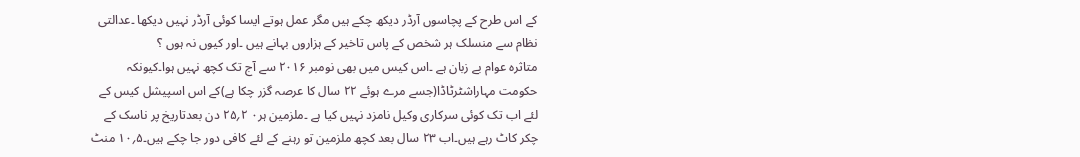کے اس طرح کے پچاسوں آرڈر دیکھ چکے ہیں مگر عمل ہوتے ایسا کوئی آرڈر نہیں دیکھا ۔عدالتی نظام سے منسلک ہر شخص کے پاس تاخیر کے ہزاروں بہانے ہیں ۔اور کیوں نہ ہوں ؟
متاثرہ عوام بے زبان ہے ۔اس کیس میں بھی نومبر ۲۰۱۶ سے آج تک کچھ نہیں ہوا۔کیونکہ حکومت مہاراشٹرٹاڈا(جسے مرے ہوئے ۲۲ سال کا عرصہ گزر چکا ہے)کے اس اسپیشل کیس کے لئے اب تک کوئی سرکاری وکیل نامزد نہیں کیا ہے ۔ملزمین ہر۰ ۲؍۲۵ دن بعدتاریخ پر ناسک کے چکر کاٹ رہے ہیں۔اب ۲۳ سال بعد کچھ ملزمین تو رہنے کے لئے کافی دور جا چکے ہیں۔۵؍۱۰ منٹ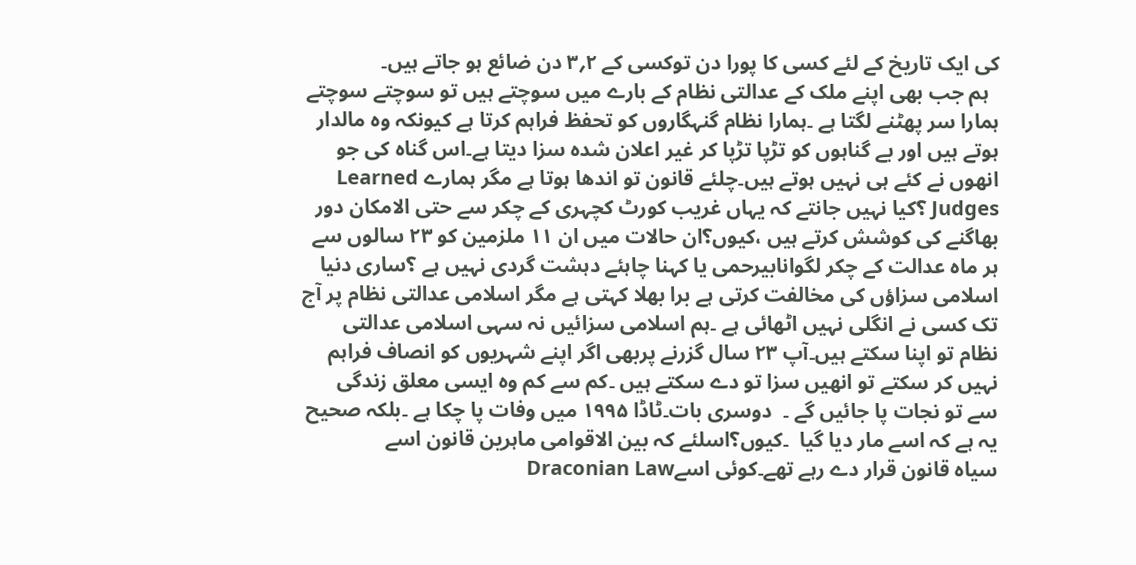کی ایک تاریخ کے لئے کسی کا پورا دن توکسی کے ۲؍۳ دن ضائع ہو جاتے ہیں۔
  ہم جب بھی اپنے ملک کے عدالتی نظام کے بارے میں سوچتے ہیں تو سوچتے سوچتے ہمارا سر پھٹنے لگتا ہے ۔ہمارا نظام گنہگاروں کو تحفظ فراہم کرتا ہے کیونکہ وہ مالدار ہوتے ہیں اور بے گناہوں کو تڑپا تڑپا کر غیر اعلان شدہ سزا دیتا ہے۔اس گناہ کی جو انھوں نے کئے ہی نہیں ہوتے ہیں۔چلئے قانون تو اندھا ہوتا ہے مگر ہمارے Learned Judges ؟کیا نہیں جانتے کہ یہاں غریب کورٹ کچہری کے چکر سے حتی الامکان دور بھاگنے کی کوشش کرتے ہیں ،کیوں؟ان حالات میں ان ۱۱ ملزمین کو ۲۳ سالوں سے ہر ماہ عدالت کے چکر لگوانابیرحمی یا کہنا چاہئے دہشت گردی نہیں ہے ؟ساری دنیا اسلامی سزاؤں کی مخالفت کرتی ہے برا بھلا کہتی ہے مگر اسلامی عدالتی نظام پر آج تک کسی نے انگلی نہیں اٹھائی ہے ۔ہم اسلامی سزائیں نہ سہی اسلامی عدالتی نظام تو اپنا سکتے ہیں۔آپ ۲۳ سال گزرنے پربھی اگر اپنے شہریوں کو انصاف فراہم نہیں کر سکتے تو انھیں سزا تو دے سکتے ہیں ۔کم سے کم وہ ایسی معلق زندگی سے تو نجات پا جائیں گے ۔  دوسری بات۔ٹاڈا ۱۹۹۵ میں وفات پا چکا ہے ۔بلکہ صحیح یہ ہے کہ اسے مار دیا گیا  ۔کیوں؟اسلئے کہ بین الاقوامی ماہرین قانون اسے
سیاہ قانون قرار دے رہے تھے۔کوئی اسےDraconian Law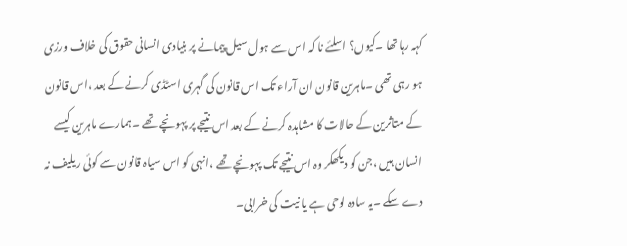کہہ رہا تھا ۔کیوں؟ اسلئے نا کہ اس سے ہول سیل پیمانے پر بنیادی انسانی حقوق کی خلاف ورزی ہو رہی تھی ۔ماہرین قانون ان آراء تک اس قانون کی گہری اسٹڈی کرنے کے بعد ،اس قانون کے متاثرین کے حالات کا مشاہدہ کرنے کے بعد اس نتیجے پر پہونچے تھے ۔ہمارے ماہرین کیسے انسان ہیں ،جن کو دیکھکر وہ اس نتیجے تک پہونچے تھے ،انہی کو اس سیاہ قانون سے کوئی ریلیف نہ دے سکے ۔یہ سادہ لوحی ہے یا نیت کی خرابی۔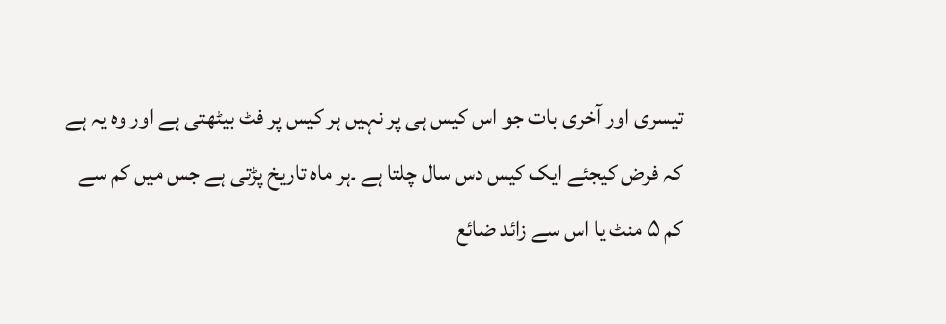تیسری اور آخری بات جو اس کیس ہی پر نہیں ہر کیس پر فٹ بیٹھتی ہے اور وہ یہ ہے کہ فرض کیجئے ایک کیس دس سال چلتا ہے ۔ہر ماہ تاریخ پڑتی ہے جس میں کم سے کم ۵ منٹ یا اس سے زائد ضائع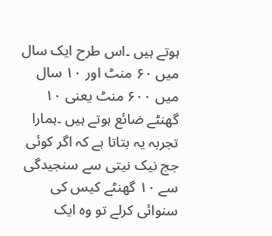ہوتے ہیں ۔اس طرح ایک سال میں ۶۰ منٹ اور ۱۰ سال میں ۶۰۰ منٹ یعنی ۱۰ گھنٹے ضائع ہوتے ہیں ۔ہمارا تجربہ یہ بتاتا ہے کہ اگر کوئی جج نیک نیتی سے سنجیدگی سے ۱۰ گھنٹے کیس کی سنوائی کرلے تو وہ ایک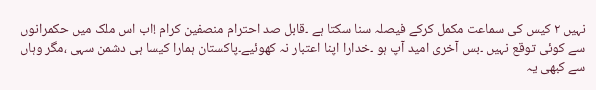نہیں ۲ کیس کی سماعت مکمل کرکے فیصلہ سنا سکتا ہے ۔قابل صد احترام منصفین کرام !اب اس ملک میں حکمرانوں سے کوئی توقع نہیں ۔بس آخری امید آپ ہو ۔خدارا اپنا اعتبار نہ کھوئیے۔پاکستان ہمارا کیسا ہی دشمن سہی ،مگر وہاں سے کبھی یہ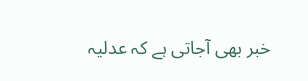خبر بھی آجاتی ہے کہ عدلیہ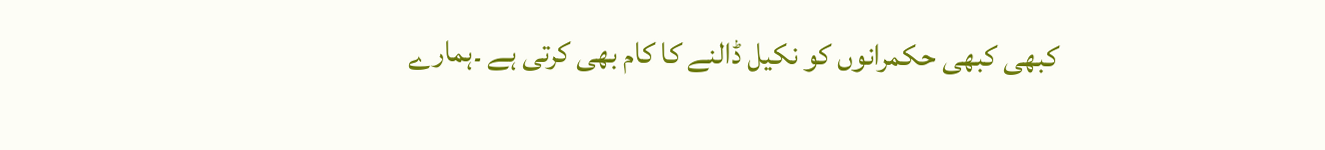کبھی کبھی حکمرانوں کو نکیل ڈالنے کا کام بھی کرتی ہے ۔ہمارے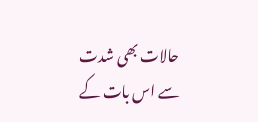حالات بھی شدت سے اس بات کے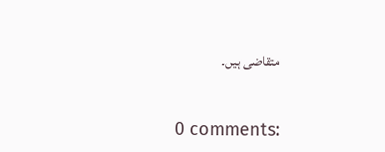متقاضی ہیں۔


0 comments: